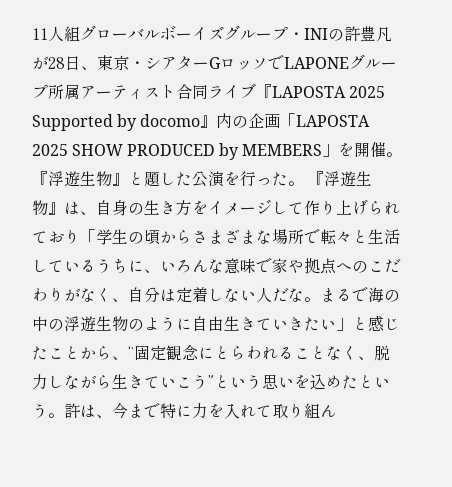11人組グローバルボーイズグループ・INIの許豊凡が28日、東京・シアターGロッソでLAPONEグループ所属アーティスト合同ライブ『LAPOSTA 2025 Supported by docomo』内の企画「LAPOSTA 2025 SHOW PRODUCED by MEMBERS」を開催。『浮遊生物』と題した公演を行った。 『浮遊生物』は、自身の生き方をイメージして作り上げられており「学生の頃からさまざまな場所で転々と生活しているうちに、いろんな意味で家や拠点へのこだわりがなく、自分は定着しない人だな。まるで海の中の浮遊生物のように自由生きていきたい」と感じたことから、“固定観念にとらわれることなく、脱力しながら生きていこう”という思いを込めたという。許は、今まで特に力を入れて取り組ん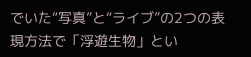でいた“写真”と“ライブ”の2つの表現方法で「浮遊生物」とい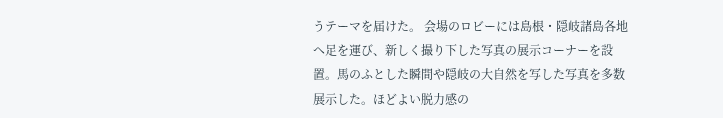うテーマを届けた。 会場のロビーには島根・隠岐諸島各地へ足を運び、新しく撮り下した写真の展示コーナーを設置。馬のふとした瞬間や隠岐の大自然を写した写真を多数展示した。ほどよい脱力感の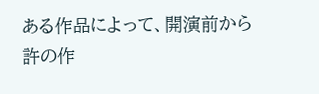ある作品によって、開演前から許の作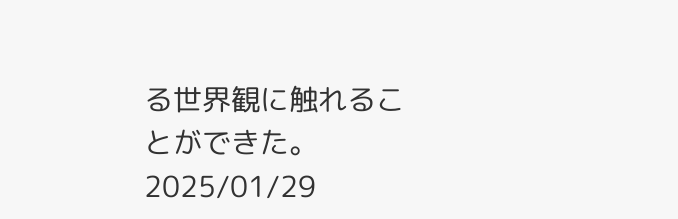る世界観に触れることができた。
2025/01/29